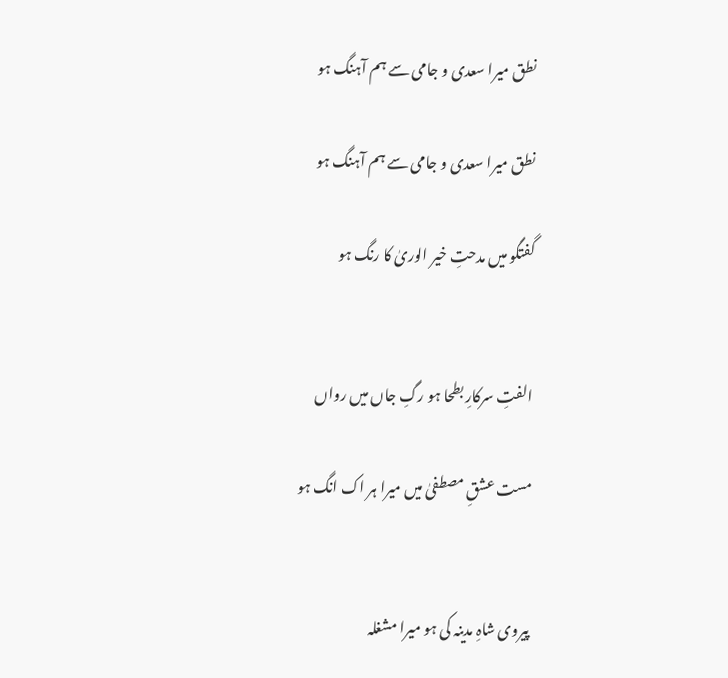نطق میرا سعدی و جامی سے ہم آہنگ ہو

نطق میرا سعدی و جامی سے ہم آہنگ ہو

گفتگو میں مدحتِ خیر الوریٰ کا رنگ ہو


الفتِ سرکارِ بطحا ہو رگِ جاں میں رواں

مست عشقِ مصطفیٰ میں میرا ہر اک انگ ہو


پیروی شاہِ مدینہ کی ہو میرا مشغلہ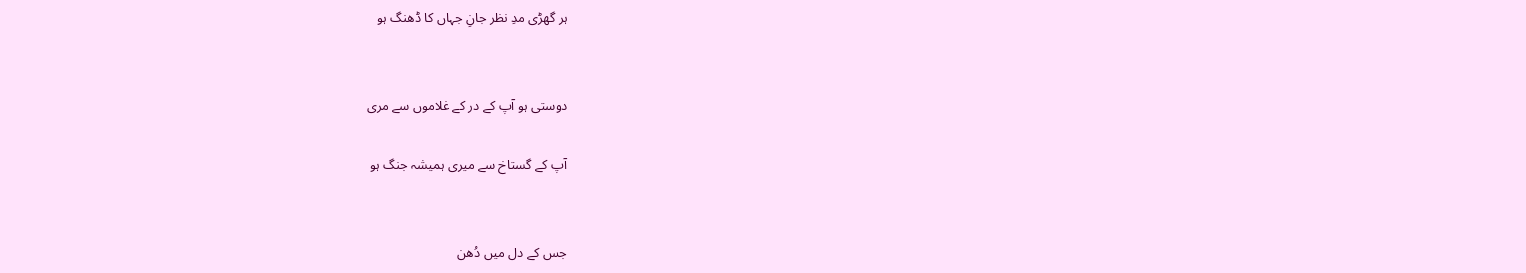ہر گھڑی مدِ نظر جانِ جہاں کا ڈھنگ ہو


دوستی ہو آپ کے در کے غلاموں سے مری

آپ کے گستاخ سے میری ہمیشہ جنگ ہو


جس کے دل میں دُھن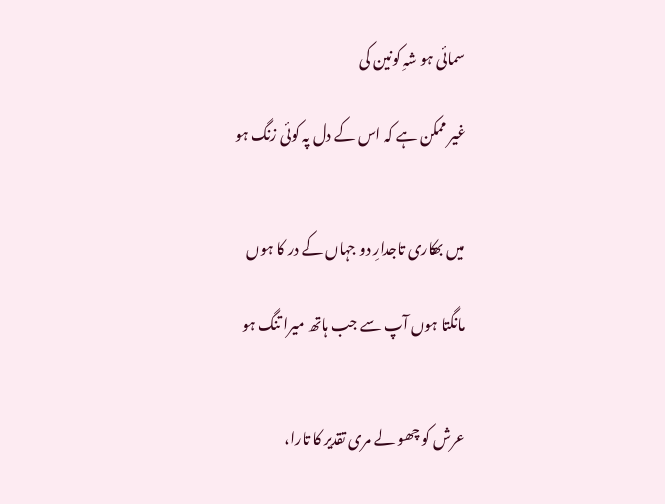سمائی ہو شہِ کونین کی

غیر ممکن ہے کہ اس کے دل پہ کوئی زنگ ہو


میں بھکاری تاجدارِ دو جہاں کے در کا ہوں

مانگتا ہوں آپ سے جب ہاتھ میرا تنگ ہو


عرش کو چھو لے مری تقدیر کا تارا،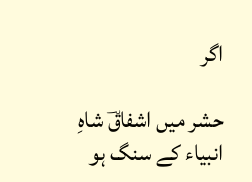اگر

حشر میں اشفاقؔ شاہِ انبیاء کے سنگ ہو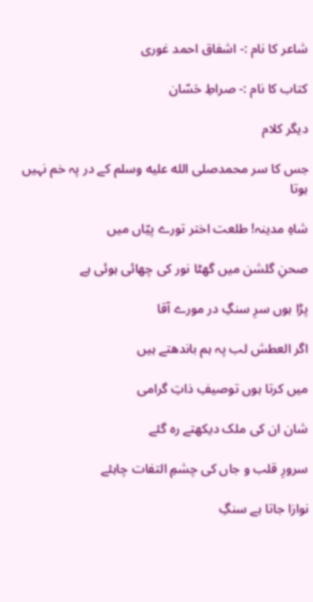شاعر کا نام :- اشفاق احمد غوری

کتاب کا نام :- صراطِ حَسّان

دیگر کلام

جس کا سر محمدصلى الله عليه وسلم کے در پہ خم نہیں ہوتا

شاہِ مدینہ! طلعت اختر تورے پیّاں میں

صحنِ گلشن میں گھٹا نور کی چھائی ہوئی ہے

پڑا ہوں سرِ سنگِ در مورے آقا

اگر العطش لب پہ ہم باندھتے ہیں

میں کرتا ہوں توصیفِ ذاتِ گرامی

شان ان کی ملک دیکھتے رہ گئے

سرورِ قلب و جاں کی چشمِ التفات چاہئے

نوازا جاتا ہے سنگِ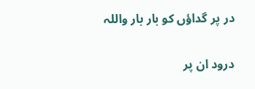در پر گداؤں کو بار بار واللہ

درود ان پر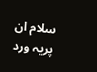سلام ان پریہ ورد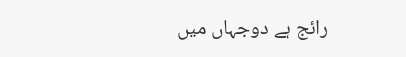رائج ہے دوجہاں میں